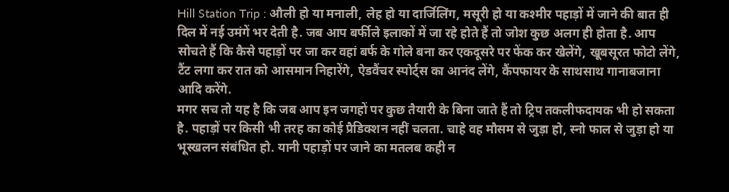Hill Station Trip : औली हो या मनाली, लेह हो या दार्जिलिंग, मसूरी हो या कश्मीर पहाड़ों में जाने की बात ही दिल में नई उमंगें भर देती है. जब आप बर्फीले इलाकों में जा रहे होते हैं तो जोश कुछ अलग ही होता है. आप सोचते हैं कि कैसे पहाड़ों पर जा कर वहां बर्फ के गोले बना कर एकदूसरे पर फेंक कर खेलेंगे, खूबसूरत फोटो लेंगे, टैंट लगा कर रात को आसमान निहारेंगे, ऐडवैंचर स्पोर्ट्स का आनंद लेंगे, कैंपफायर के साथसाथ गानाबजाना आदि करेंगे.
मगर सच तो यह है कि जब आप इन जगहों पर कुछ तैयारी के बिना जाते हैं तो ट्रिप तकलीफदायक भी हो सकता है. पहाड़ों पर किसी भी तरह का कोई प्रैडिक्शन नहीं चलता. चाहे वह मौसम से जुड़ा हो, स्नो फाल से जुड़ा हो या भूस्खलन संबंधित हो. यानी पहाड़ों पर जाने का मतलब कही न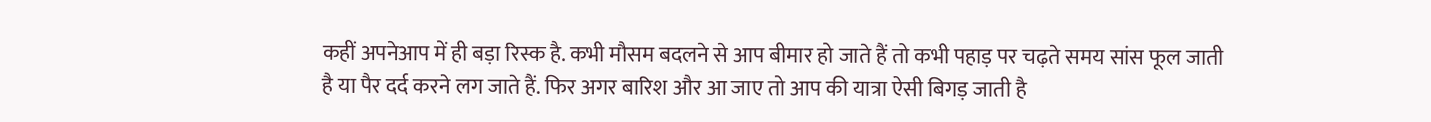कहीं अपनेआप में ही बड़ा रिस्क है. कभी मौसम बदलने से आप बीमार हो जाते हैं तो कभी पहाड़ पर चढ़ते समय सांस फूल जाती है या पैर दर्द करने लग जाते हैं. फिर अगर बारिश और आ जाए तो आप की यात्रा ऐसी बिगड़ जाती है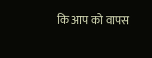कि आप को वापस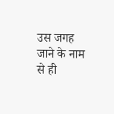उस जगह जाने के नाम से ही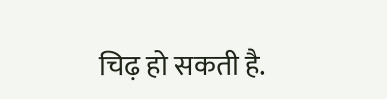चिढ़ हो सकती है.